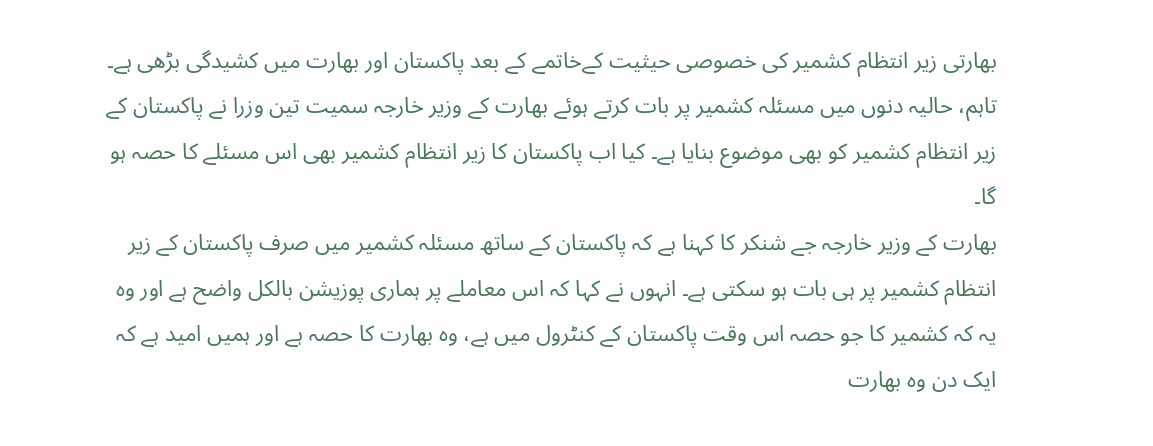بھارتی زیر انتظام کشمیر کی خصوصی حیثیت کےخاتمے کے بعد پاکستان اور بھارت میں کشیدگی بڑھی ہے۔ تاہم، حالیہ دنوں میں مسئلہ کشمیر پر بات کرتے ہوئے بھارت کے وزیر خارجہ سمیت تین وزرا نے پاکستان کے زیر انتظام کشمیر کو بھی موضوع بنایا ہے۔ کیا اب پاکستان کا زیر انتظام کشمیر بھی اس مسئلے کا حصہ ہو گا۔
بھارت کے وزیر خارجہ جے شنکر کا کہنا ہے کہ پاکستان کے ساتھ مسئلہ کشمیر میں صرف پاکستان کے زیر انتظام کشمیر پر ہی بات ہو سکتی ہے۔ انہوں نے کہا کہ اس معاملے پر ہماری پوزیشن بالکل واضح ہے اور وہ یہ کہ کشمیر کا جو حصہ اس وقت پاکستان کے کنٹرول میں ہے، وہ بھارت کا حصہ ہے اور ہمیں امید ہے کہ ایک دن وہ بھارت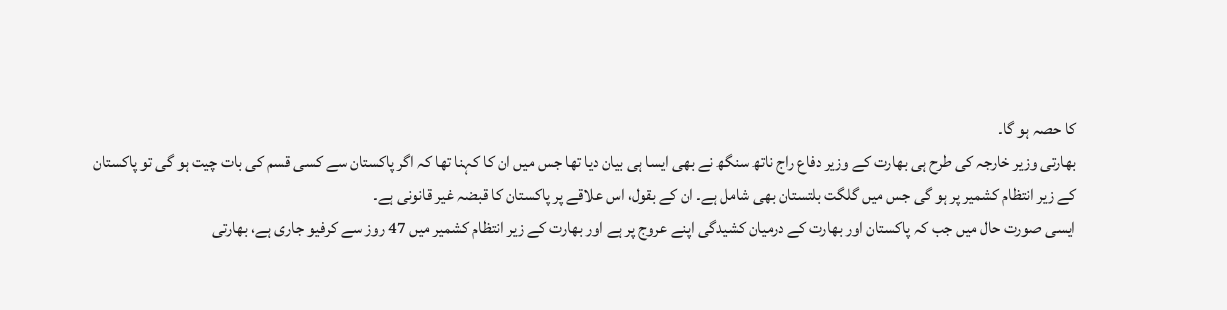کا حصہ ہو گا۔
بھارتی وزیر خارجہ کی طرح ہی بھارت کے وزیر دفاع راج ناتھ سنگھ نے بھی ایسا ہی بیان دیا تھا جس میں ان کا کہنا تھا کہ اگر پاکستان سے کسی قسم کی بات چیت ہو گی تو پاکستان کے زیر انتظام کشمیر پر ہو گی جس میں گلگت بلتستان بھی شامل ہے۔ ان کے بقول، اس علاقے پر پاکستان کا قبضہ غیر قانونی ہے۔
ایسی صورت حال میں جب کہ پاکستان اور بھارت کے درمیان کشیدگی اپنے عروج پر ہے اور بھارت کے زیر انتظام کشمیر میں 47 روز سے کرفیو جاری ہے، بھارتی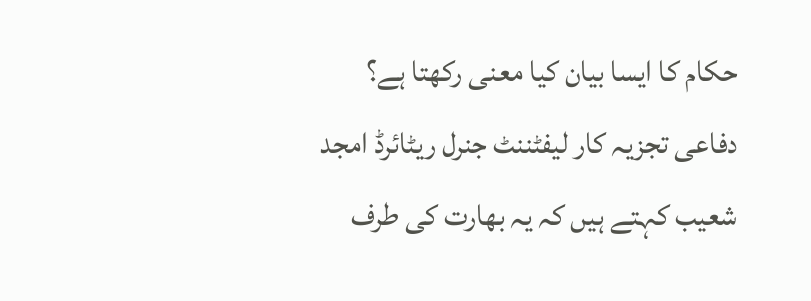حکام کا ایسا بیان کیا معنی رکھتا ہے؟
دفاعی تجزیہ کار لیفٹننٹ جنرل ریٹائرڈ امجد شعیب کہتے ہیں کہ یہ بھارت کی طرف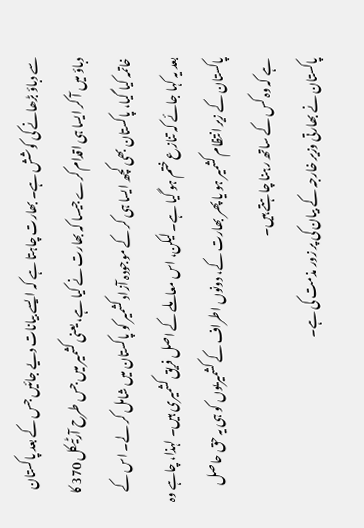سے دباؤ بڑھانے کی کوشش ہے۔ بھارت چاہتا ہے کہ ایسے بیانات دیے جائیں جس کے بعد پاکستان دباؤ میں آ کر ایسا ہی اقدام کرے جیسا کہ بھارت نے کیا ہے، یعنی کشمیر میں جس طرح آرٹیکل 370 کا خاتمہ کیا گیا، پاکستان بھی کچھ ایسا ہی کر کے موجودہ آزاد کشمیر کو پاکستان میں شامل کر لے۔ اس کے بعد یہ کہا جائے کہ تنازع ختم ہو گیا ہے۔ لیکن، اس معاملے کے اصل فریق کشمیری ہیں۔ لہذا، چاہے وہ پاکستان کے زیر انتظام کشمیر ہو یا پھر بھارت کے، دونوں اطراف کے کشمیریوں کو ہی یہ حق حاصل ہے کہ وہ کس کے ساتھ رہنا چاہتے ہیں۔
پاکستان نے بھارتی وزیر خارجہ کے بیان کی پر زور مذمت کی ہے۔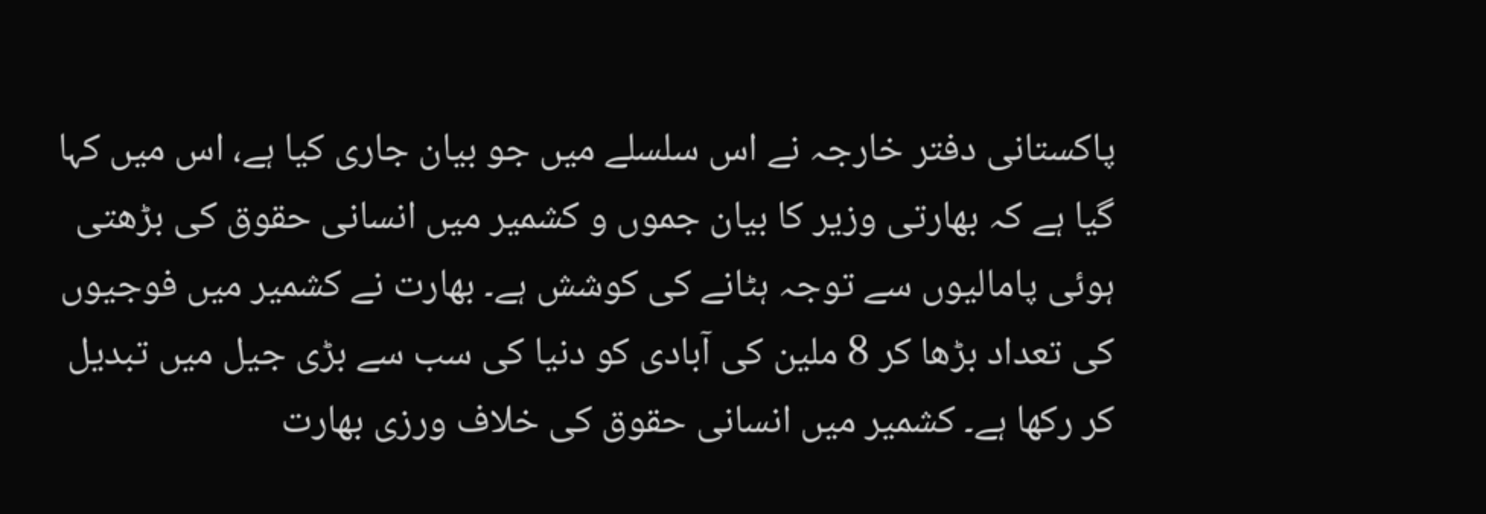پاکستانی دفتر خارجہ نے اس سلسلے میں جو بیان جاری کیا ہے، اس میں کہا گیا ہے کہ بھارتی وزیر کا بیان جموں و کشمیر میں انسانی حقوق کی بڑھتی ہوئی پامالیوں سے توجہ ہٹانے کی کوشش ہے۔ بھارت نے کشمیر میں فوجیوں کی تعداد بڑھا کر 8 ملین کی آبادی کو دنیا کی سب سے بڑی جیل میں تبدیل کر رکھا ہے۔ کشمیر میں انسانی حقوق کی خلاف ورزی بھارت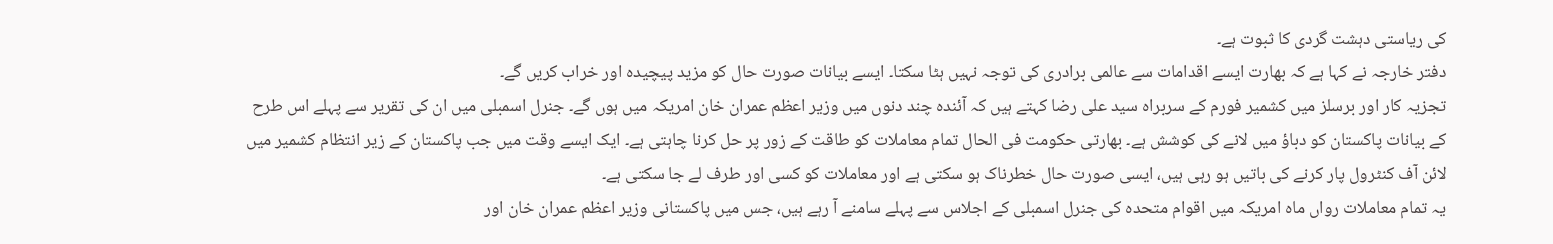کی ریاستی دہشت گردی کا ثبوت ہے۔
دفتر خارجہ نے کہا ہے کہ بھارت ایسے اقدامات سے عالمی برادری کی توجہ نہیں ہٹا سکتا۔ ایسے بیانات صورت حال کو مزید پیچیدہ اور خراب کریں گے۔
تجزیہ کار اور برسلز میں کشمیر فورم کے سربراہ سید علی رضا کہتے ہیں کہ آئندہ چند دنوں میں وزیر اعظم عمران خان امریکہ میں ہوں گے۔ جنرل اسمبلی میں ان کی تقریر سے پہلے اس طرح کے بیانات پاکستان کو دباؤ میں لانے کی کوشش ہے۔ بھارتی حکومت فی الحال تمام معاملات کو طاقت کے زور پر حل کرنا چاہتی ہے۔ ایک ایسے وقت میں جب پاکستان کے زیر انتظام کشمیر میں لائن آف کنٹرول پار کرنے کی باتیں ہو رہی ہیں، ایسی صورت حال خطرناک ہو سکتی ہے اور معاملات کو کسی اور طرف لے جا سکتی ہے۔
یہ تمام معاملات رواں ماہ امریکہ میں اقوام متحدہ کی جنرل اسمبلی کے اجلاس سے پہلے سامنے آ رہے ہیں، جس میں پاکستانی وزیر اعظم عمران خان اور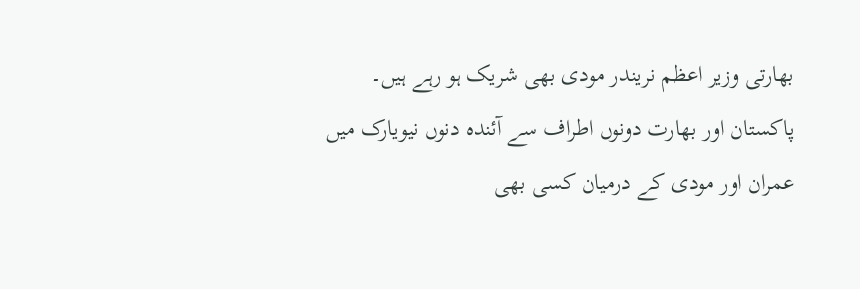بھارتی وزیر اعظم نریندر مودی بھی شریک ہو رہے ہیں۔ پاکستان اور بھارت دونوں اطراف سے آئندہ دنوں نیویارک میں عمران اور مودی کے درمیان کسی بھی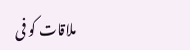ملاقات کو فی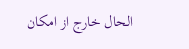الحال خارج از امکان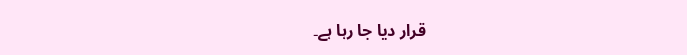قرار دیا جا رہا ہے۔